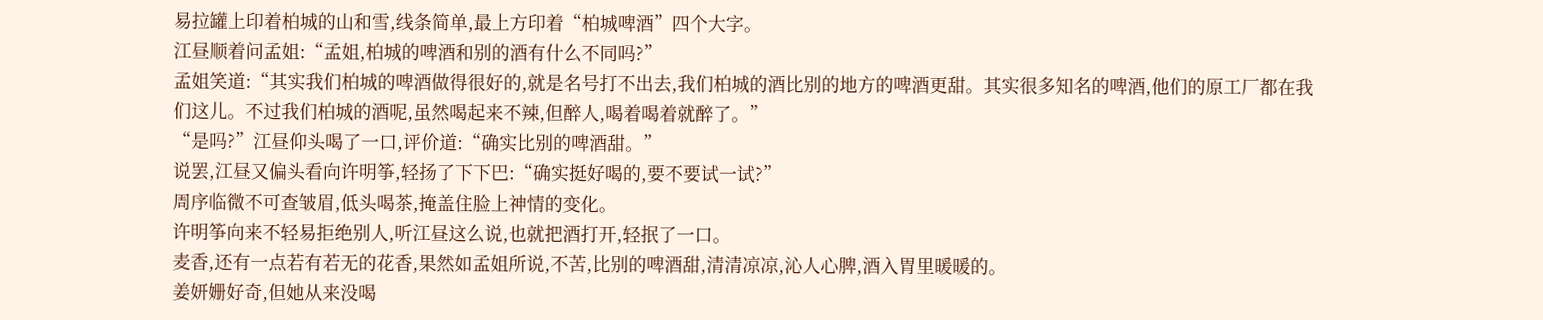易拉罐上印着柏城的山和雪,线条简单,最上方印着“柏城啤酒”四个大字。
江昼顺着问孟姐:“孟姐,柏城的啤酒和别的酒有什么不同吗?”
孟姐笑道:“其实我们柏城的啤酒做得很好的,就是名号打不出去,我们柏城的酒比别的地方的啤酒更甜。其实很多知名的啤酒,他们的原工厂都在我们这儿。不过我们柏城的酒呢,虽然喝起来不辣,但醉人,喝着喝着就醉了。”
“是吗?”江昼仰头喝了一口,评价道:“确实比别的啤酒甜。”
说罢,江昼又偏头看向许明筝,轻扬了下下巴:“确实挺好喝的,要不要试一试?”
周序临微不可查皱眉,低头喝茶,掩盖住脸上神情的变化。
许明筝向来不轻易拒绝别人,听江昼这么说,也就把酒打开,轻抿了一口。
麦香,还有一点若有若无的花香,果然如孟姐所说,不苦,比别的啤酒甜,清清凉凉,沁人心脾,酒入胃里暖暖的。
姜妍姗好奇,但她从来没喝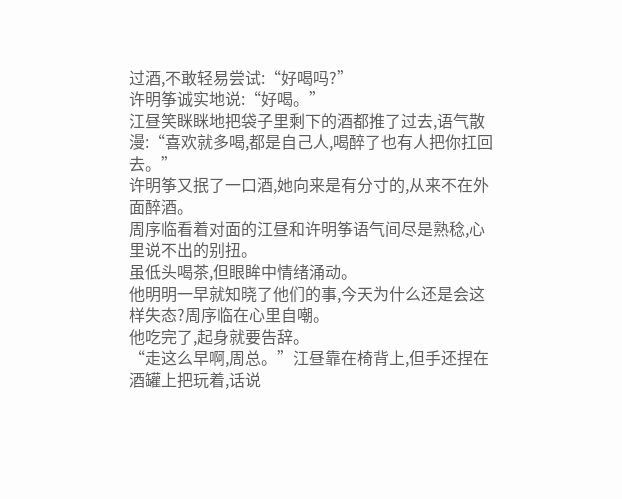过酒,不敢轻易尝试:“好喝吗?”
许明筝诚实地说:“好喝。”
江昼笑眯眯地把袋子里剩下的酒都推了过去,语气散漫:“喜欢就多喝,都是自己人,喝醉了也有人把你扛回去。”
许明筝又抿了一口酒,她向来是有分寸的,从来不在外面醉酒。
周序临看着对面的江昼和许明筝语气间尽是熟稔,心里说不出的别扭。
虽低头喝茶,但眼眸中情绪涌动。
他明明一早就知晓了他们的事,今天为什么还是会这样失态?周序临在心里自嘲。
他吃完了,起身就要告辞。
“走这么早啊,周总。”江昼靠在椅背上,但手还捏在酒罐上把玩着,话说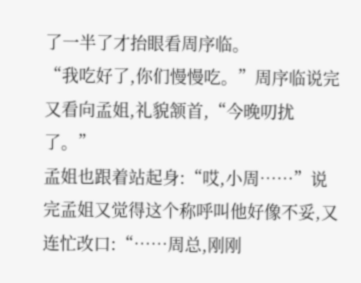了一半了才抬眼看周序临。
“我吃好了,你们慢慢吃。”周序临说完又看向孟姐,礼貌颔首,“今晚叨扰了。”
孟姐也跟着站起身:“哎,小周……”说完孟姐又觉得这个称呼叫他好像不妥,又连忙改口:“……周总,刚刚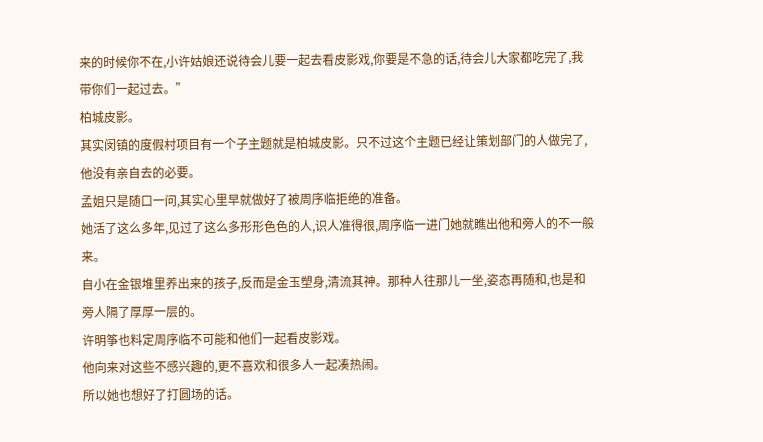来的时候你不在,小许姑娘还说待会儿要一起去看皮影戏,你要是不急的话,待会儿大家都吃完了,我带你们一起过去。”
柏城皮影。
其实闵镇的度假村项目有一个子主题就是柏城皮影。只不过这个主题已经让策划部门的人做完了,他没有亲自去的必要。
孟姐只是随口一问,其实心里早就做好了被周序临拒绝的准备。
她活了这么多年,见过了这么多形形色色的人,识人准得很,周序临一进门她就瞧出他和旁人的不一般来。
自小在金银堆里养出来的孩子,反而是金玉塑身,清流其神。那种人往那儿一坐,姿态再随和,也是和旁人隔了厚厚一层的。
许明筝也料定周序临不可能和他们一起看皮影戏。
他向来对这些不感兴趣的,更不喜欢和很多人一起凑热闹。
所以她也想好了打圆场的话。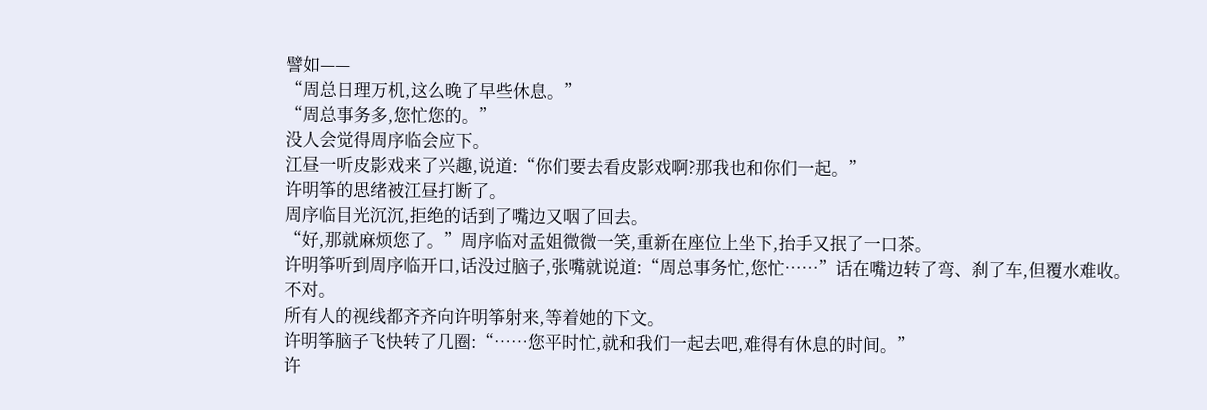譬如——
“周总日理万机,这么晚了早些休息。”
“周总事务多,您忙您的。”
没人会觉得周序临会应下。
江昼一听皮影戏来了兴趣,说道:“你们要去看皮影戏啊?那我也和你们一起。”
许明筝的思绪被江昼打断了。
周序临目光沉沉,拒绝的话到了嘴边又咽了回去。
“好,那就麻烦您了。”周序临对孟姐微微一笑,重新在座位上坐下,抬手又抿了一口茶。
许明筝听到周序临开口,话没过脑子,张嘴就说道:“周总事务忙,您忙……”话在嘴边转了弯、刹了车,但覆水难收。
不对。
所有人的视线都齐齐向许明筝射来,等着她的下文。
许明筝脑子飞快转了几圈:“……您平时忙,就和我们一起去吧,难得有休息的时间。”
许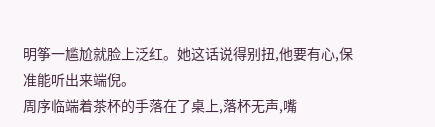明筝一尴尬就脸上泛红。她这话说得别扭,他要有心,保准能听出来端倪。
周序临端着茶杯的手落在了桌上,落杯无声,嘴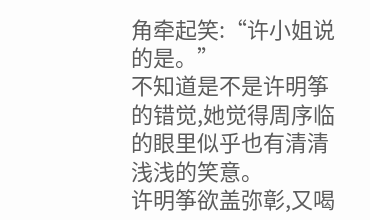角牵起笑:“许小姐说的是。”
不知道是不是许明筝的错觉,她觉得周序临的眼里似乎也有清清浅浅的笑意。
许明筝欲盖弥彰,又喝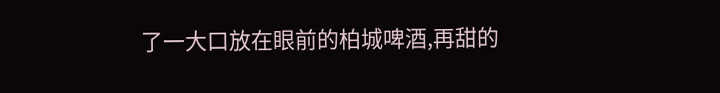了一大口放在眼前的柏城啤酒,再甜的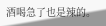酒喝急了也是辣的。